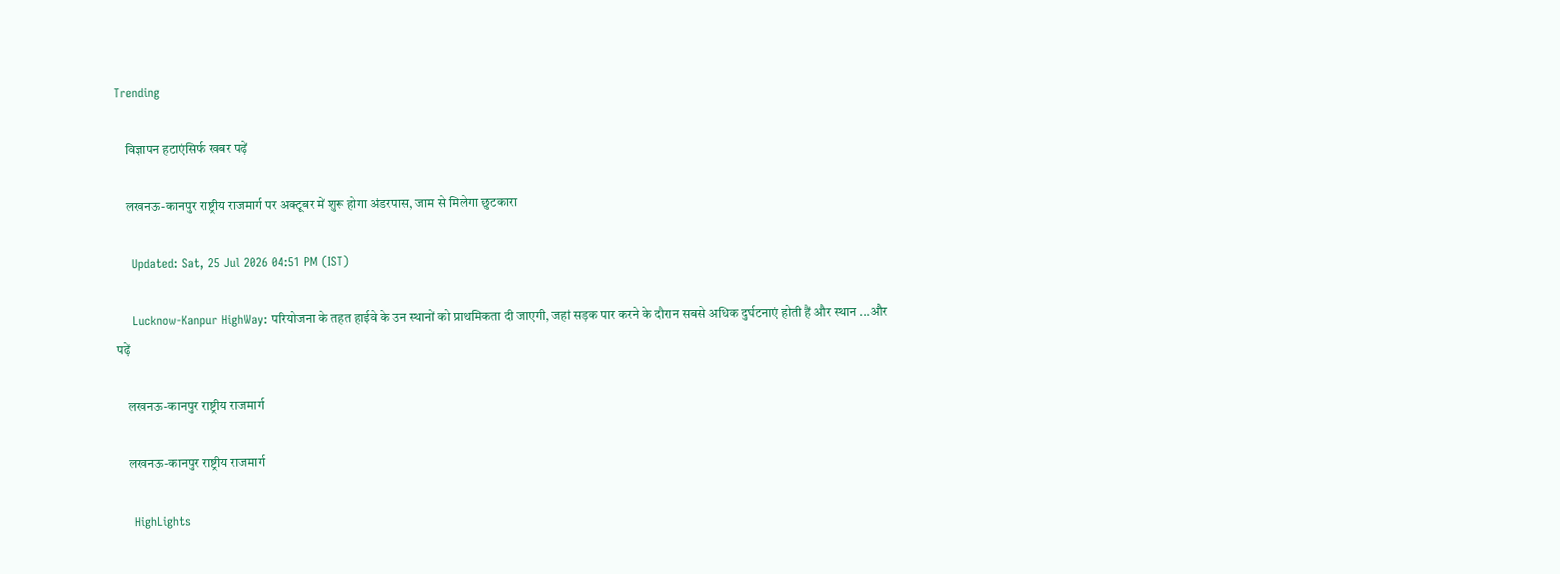Trending

    विज्ञापन हटाएंसिर्फ खबर पढ़ें

    लखनऊ-कानपुर राष्ट्रीय राजमार्ग पर अक्टूबर में शुरू होगा अंडरपास, जाम से मिलेगा छुटकारा

    Updated: Sat, 25 Jul 2026 04:51 PM (IST)

    Lucknow-Kanpur HighWay: परियोजना के तहत हाईवे के उन स्थानों को प्राथमिकता दी जाएगी, जहां सड़क पार करने के दौरान सबसे अधिक दुर्घटनाएं होती हैं और स्थान ...और पढ़ें

    लखनऊ-कानपुर राष्ट्रीय राजमार्ग

    लखनऊ-कानपुर राष्ट्रीय राजमार्ग

    HighLights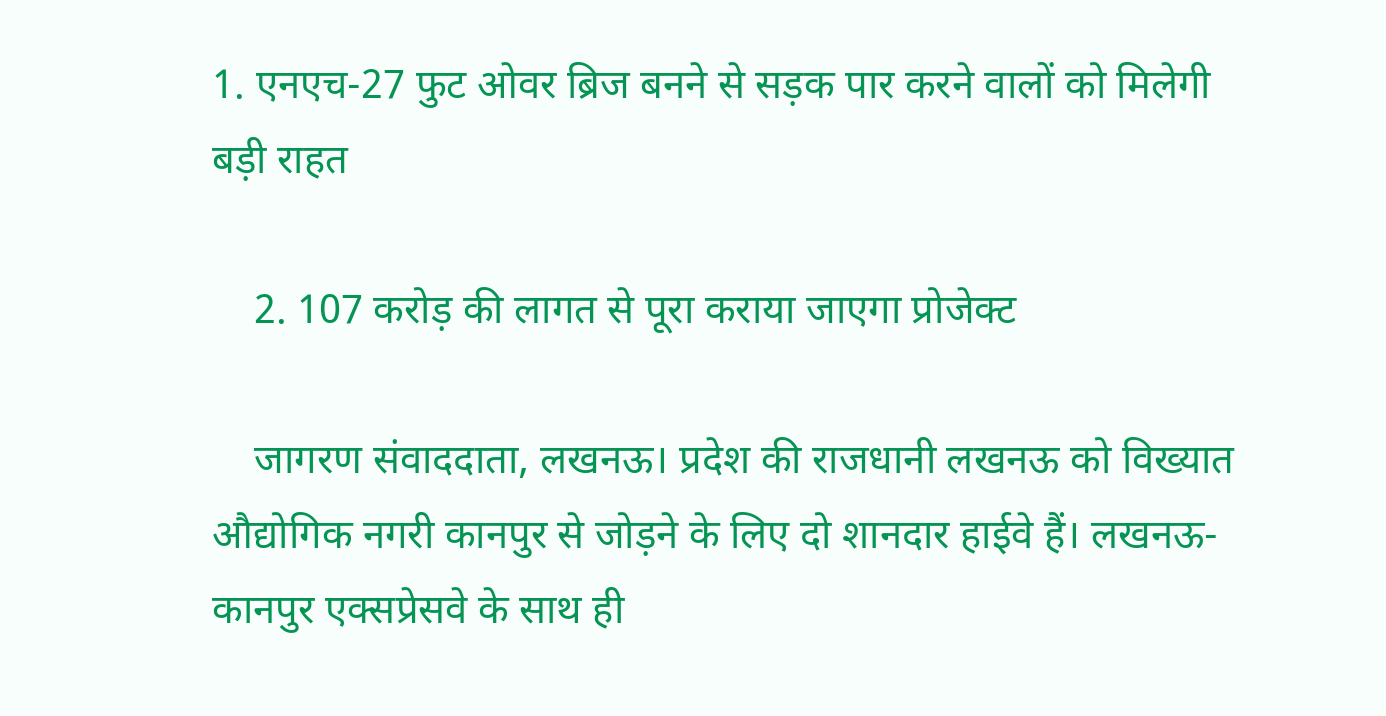1. एनएच-27 फुट ओवर ब्रिज बनने से सड़क पार करने वालों को मिलेगी बड़ी राहत

    2. 107 करोड़ की लागत से पूरा कराया जाएगा प्रोजेक्ट

    जागरण संवाददाता, लखनऊ। प्रदेश की राजधानी लखनऊ को विख्यात औद्योगिक नगरी कानपुर से जोड़ने के लिए दो शानदार हाईवे हैं। लखनऊ-कानपुर एक्सप्रेसवे के साथ ही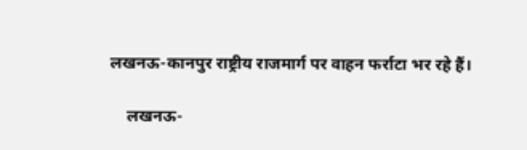लखनऊ-कानपुर राष्ट्रीय राजमार्ग पर वाहन फर्राटा भर रहे हैं।

    लखनऊ-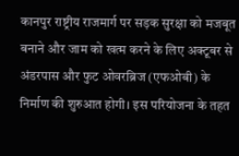कानपुर राष्ट्रीय राजमार्ग पर सड़क सुरक्षा को मजबूत बनाने और जाम को खत्म करने के लिए अक्टूबर से अंडरपास और फुट ओवरब्रिज (एफओबी) के निर्माण की शुरुआत होगी। इस परियोजना के तहत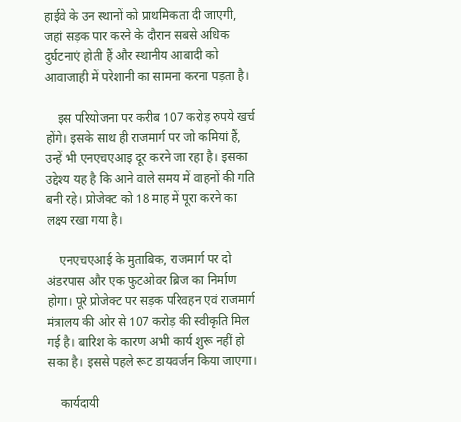हाईवे के उन स्थानों को प्राथमिकता दी जाएगी, जहां सड़क पार करने के दौरान सबसे अधिक दुर्घटनाएं होती हैं और स्थानीय आबादी को आवाजाही में परेशानी का सामना करना पड़ता है।

    इस परियोजना पर करीब 107 करोड़ रुपये खर्च होंगे। इसके साथ ही राजमार्ग पर जो कमियां हैं, उन्हें भी एनएचएआइ दूर करने जा रहा है। इसका उद्देश्य यह है कि आने वाले समय में वाहनों की गति बनी रहे। प्रोजेक्ट को 18 माह में पूरा करने का लक्ष्य रखा गया है।

    एनएचएआई के मुताबिक, राजमार्ग पर दो अंडरपास और एक फुटओवर ब्रिज का निर्माण होगा। पूरे प्रोजेक्ट पर सड़क परिवहन एवं राजमार्ग मंत्रालय की ओर से 107 करोड़ की स्वीकृति मिल गई है। बारिश के कारण अभी कार्य शुरू नहीं हो सका है। इससे पहले रूट डायवर्जन किया जाएगा।

    कार्यदायी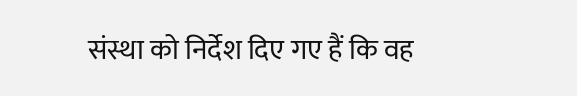संस्था को निर्देश दिए गए हैं कि वह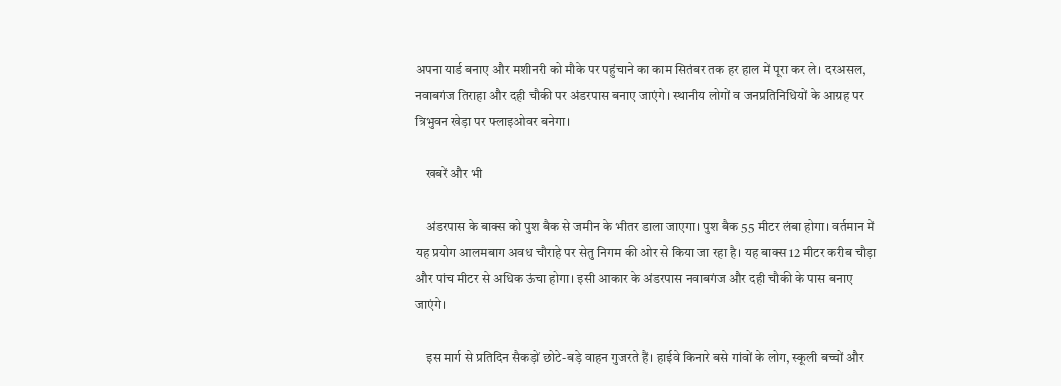अपना यार्ड बनाए और मशीनरी को मौके पर पहुंचाने का काम सितंबर तक हर हाल में पूरा कर ले। दरअसल, नवाबगंज तिराहा और दही चौकी पर अंडरपास बनाए जाएंगे। स्थानीय लोगों व जनप्रतिनिधियों के आग्रह पर त्रिभुवन खेड़ा पर फ्लाइओवर बनेगा।

    खबरें और भी

    अंडरपास के बाक्स को पुश बैक से जमीन के भीतर डाला जाएगा। पुश बैक 55 मीटर लंबा होगा। वर्तमान में यह प्रयोग आलमबाग अवध चौराहे पर सेतु निगम की ओर से किया जा रहा है। यह बाक्स 12 मीटर करीब चौड़ा और पांच मीटर से अधिक ऊंचा होगा। इसी आकार के अंडरपास नवाबगंज और दही चौकी के पास बनाए जाएंगे।

    इस मार्ग से प्रतिदिन सैकड़ों छोटे-बड़े वाहन गुजरते हैं। हाईवे किनारे बसे गांवों के लोग, स्कूली बच्चों और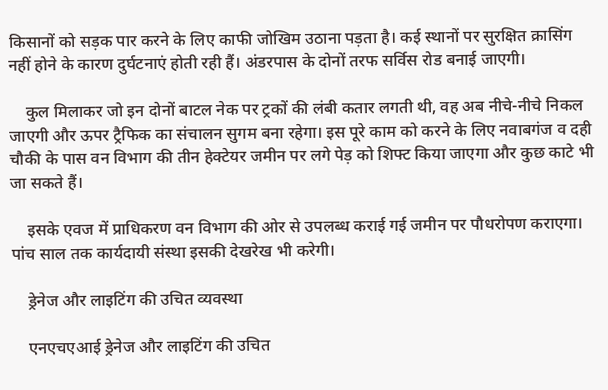किसानों को सड़क पार करने के लिए काफी जोखिम उठाना पड़ता है। कई स्थानों पर सुरक्षित क्रासिंग नहीं होने के कारण दुर्घटनाएं होती रही हैं। अंडरपास के दोनों तरफ सर्विस रोड बनाई जाएगी।

    कुल मिलाकर जो इन दोनों बाटल नेक पर ट्रकों की लंबी कतार लगती थी, वह अब नीचे-नीचे निकल जाएगी और ऊपर ट्रैफिक का संचालन सुगम बना रहेगा। इस पूरे काम को करने के लिए नवाबगंज व दही चौकी के पास वन विभाग की तीन हेक्टेयर जमीन पर लगे पेड़ को शिफ्ट किया जाएगा और कुछ काटे भी जा सकते हैं।

    इसके एवज में प्राधिकरण वन विभाग की ओर से उपलब्ध कराई गई जमीन पर पौधरोपण कराएगा। पांच साल तक कार्यदायी संस्था इसकी देखरेख भी करेगी।

    ड्रेनेज और लाइटिंग की उचित व्यवस्था

    एनएचएआई ड्रेनेज और लाइटिंग की उचित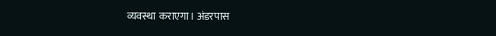व्यवस्था कराएगा। अंडरपास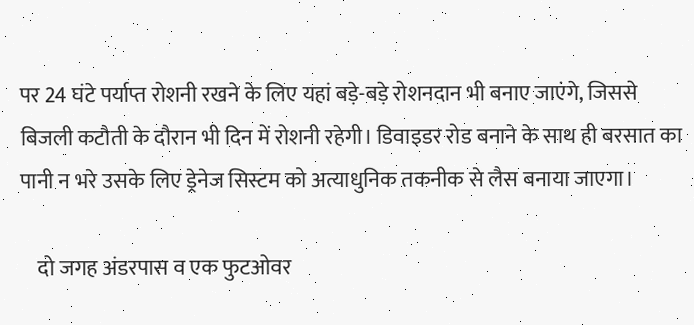पर 24 घंटे पर्याप्त रोशनी रखने के लिए यहां बड़े-बड़े रोशनदान भी बनाए जाएंगे, जिससे बिजली कटौती के दौरान भी दिन में रोशनी रहेगी। डिवाइडर रोड बनाने के साथ ही बरसात का पानी न भरे उसके लिए ड्रेनेज सिस्टम को अत्याधुनिक तकनीक से लैस बनाया जाएगा।

    दो जगह अंडरपास व एक फुटओवर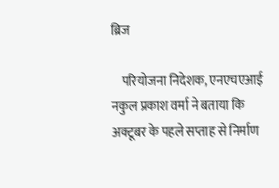ब्रिज

    परियोजना निदेशक, एनएचएआई नकुल प्रकाश वर्मा ने बताया कि अक्टूबर के पहले सप्ताह से निर्माण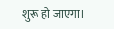शुरू हो जाएगा।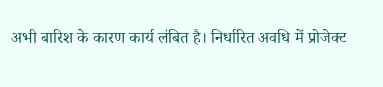अभी बारिश के कारण कार्य लंबित है। निर्धारित अवधि में प्रोजेक्ट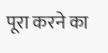पूरा करने का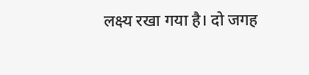लक्ष्य रखा गया है। दो जगह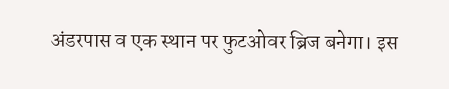अंडरपास व एक स्थान पर फुटओवर ब्रिज बनेगा। इस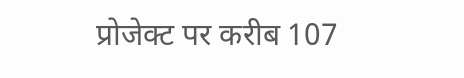प्रोजेक्ट पर करीब 107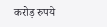करोड़ रुपये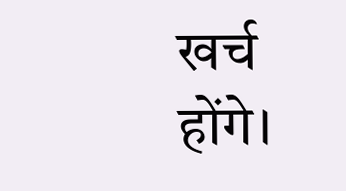खर्च होंगे।